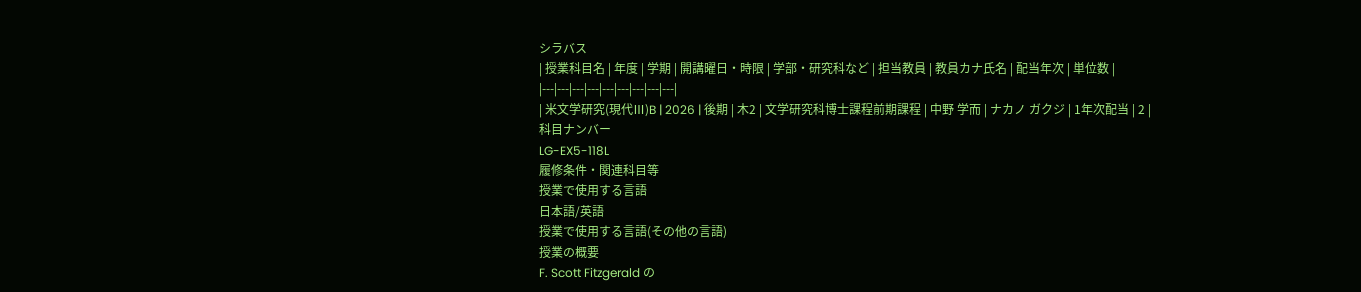シラバス
| 授業科目名 | 年度 | 学期 | 開講曜日・時限 | 学部・研究科など | 担当教員 | 教員カナ氏名 | 配当年次 | 単位数 |
|---|---|---|---|---|---|---|---|---|
| 米文学研究(現代Ⅲ)B | 2026 | 後期 | 木2 | 文学研究科博士課程前期課程 | 中野 学而 | ナカノ ガクジ | 1年次配当 | 2 |
科目ナンバー
LG-EX5-118L
履修条件・関連科目等
授業で使用する言語
日本語/英語
授業で使用する言語(その他の言語)
授業の概要
F. Scott Fitzgerald の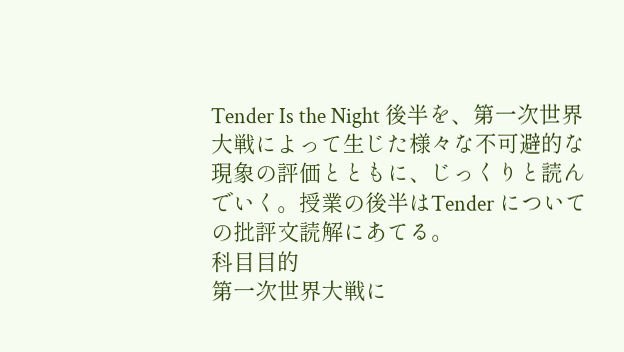Tender Is the Night 後半を、第一次世界大戦によって生じた様々な不可避的な現象の評価とともに、じっくりと読んでいく。授業の後半はTender についての批評文読解にあてる。
科目目的
第一次世界大戦に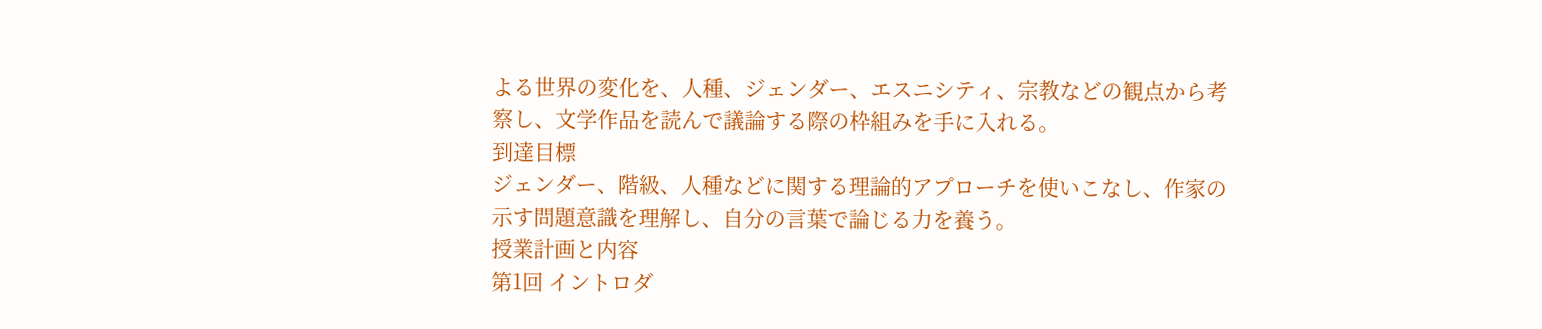よる世界の変化を、人種、ジェンダー、エスニシティ、宗教などの観点から考察し、文学作品を読んで議論する際の枠組みを手に入れる。
到達目標
ジェンダー、階級、人種などに関する理論的アプローチを使いこなし、作家の示す問題意識を理解し、自分の言葉で論じる力を養う。
授業計画と内容
第1回 イントロダ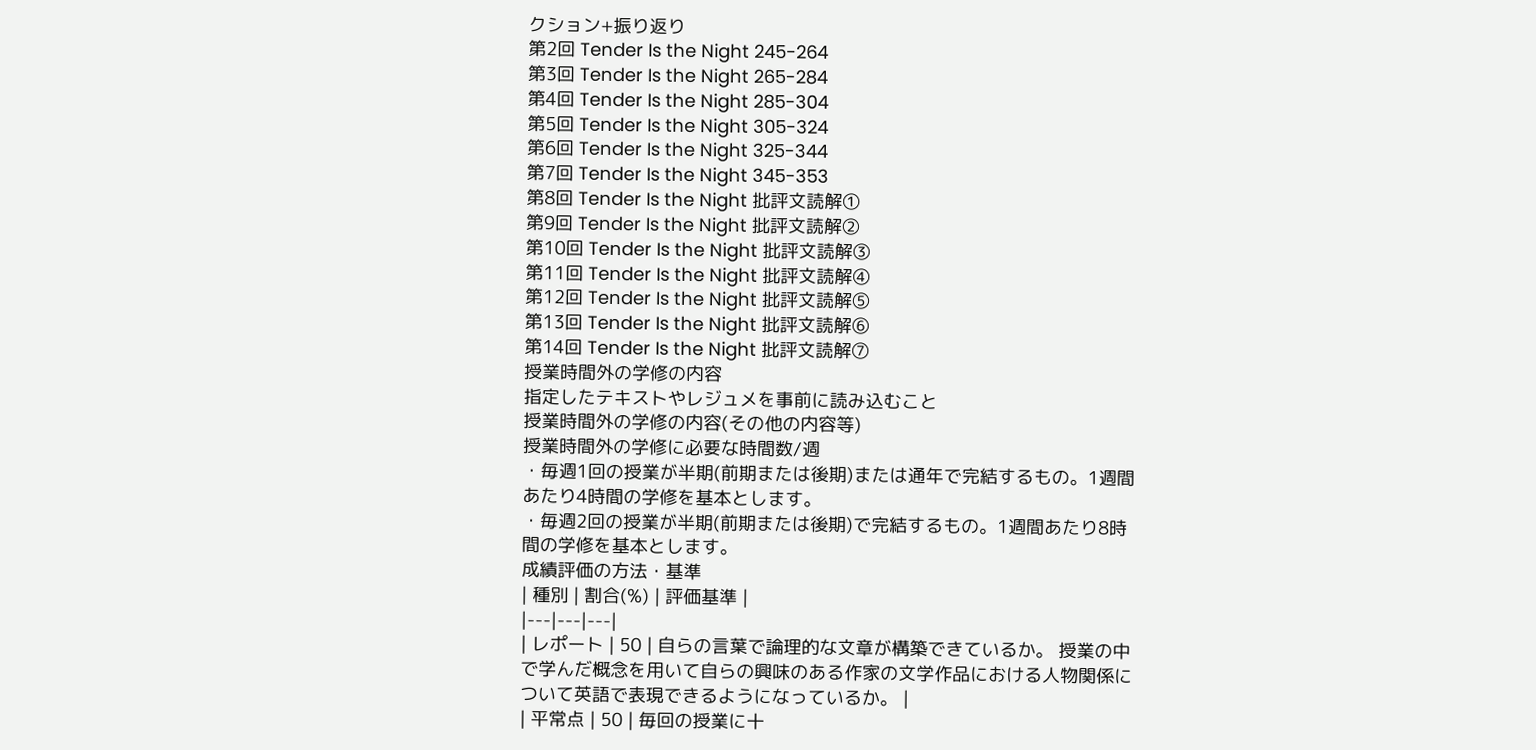クション+振り返り
第2回 Tender Is the Night 245-264
第3回 Tender Is the Night 265-284
第4回 Tender Is the Night 285-304
第5回 Tender Is the Night 305-324
第6回 Tender Is the Night 325-344
第7回 Tender Is the Night 345-353
第8回 Tender Is the Night 批評文読解①
第9回 Tender Is the Night 批評文読解②
第10回 Tender Is the Night 批評文読解③
第11回 Tender Is the Night 批評文読解④
第12回 Tender Is the Night 批評文読解⑤
第13回 Tender Is the Night 批評文読解⑥
第14回 Tender Is the Night 批評文読解⑦
授業時間外の学修の内容
指定したテキストやレジュメを事前に読み込むこと
授業時間外の学修の内容(その他の内容等)
授業時間外の学修に必要な時間数/週
・毎週1回の授業が半期(前期または後期)または通年で完結するもの。1週間あたり4時間の学修を基本とします。
・毎週2回の授業が半期(前期または後期)で完結するもの。1週間あたり8時間の学修を基本とします。
成績評価の方法・基準
| 種別 | 割合(%) | 評価基準 |
|---|---|---|
| レポート | 50 | 自らの言葉で論理的な文章が構築できているか。 授業の中で学んだ概念を用いて自らの興味のある作家の文学作品における人物関係について英語で表現できるようになっているか。 |
| 平常点 | 50 | 毎回の授業に十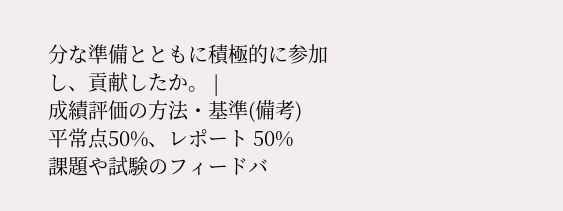分な準備とともに積極的に参加し、貢献したか。 |
成績評価の方法・基準(備考)
平常点50%、レポート 50%
課題や試験のフィードバ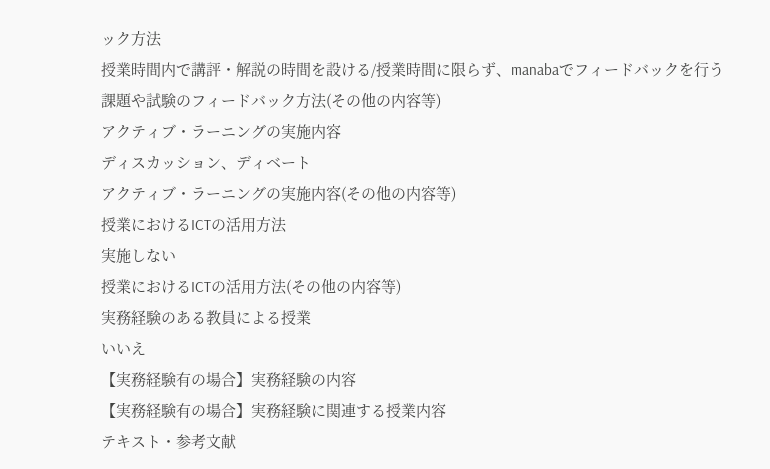ック方法
授業時間内で講評・解説の時間を設ける/授業時間に限らず、manabaでフィードバックを行う
課題や試験のフィードバック方法(その他の内容等)
アクティブ・ラーニングの実施内容
ディスカッション、ディベート
アクティブ・ラーニングの実施内容(その他の内容等)
授業におけるICTの活用方法
実施しない
授業におけるICTの活用方法(その他の内容等)
実務経験のある教員による授業
いいえ
【実務経験有の場合】実務経験の内容
【実務経験有の場合】実務経験に関連する授業内容
テキスト・参考文献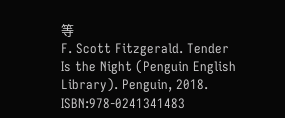等
F. Scott Fitzgerald. Tender Is the Night (Penguin English Library). Penguin, 2018.
ISBN:978-0241341483